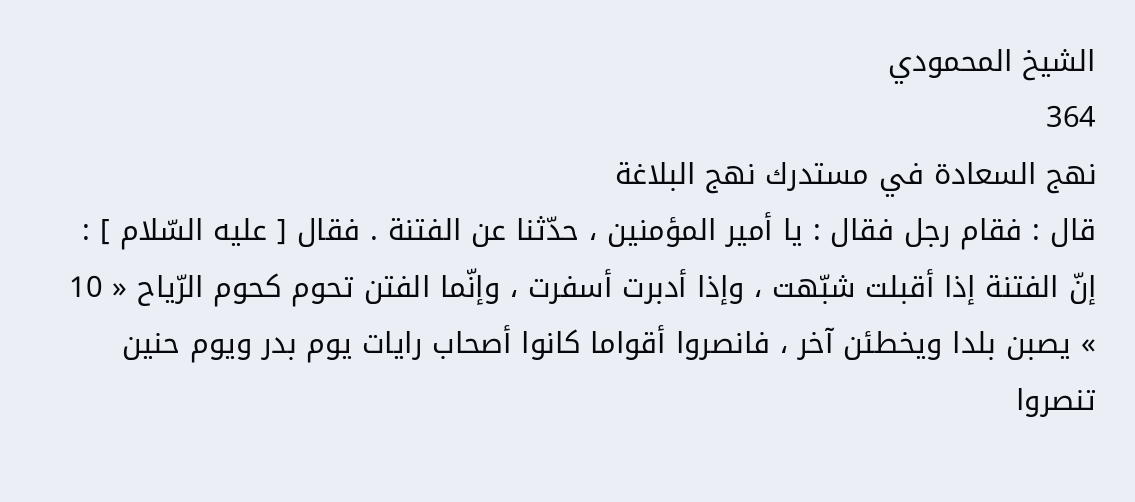الشيخ المحمودي
364
نهج السعادة في مستدرك نهج البلاغة
قال : فقام رجل فقال : يا أمير المؤمنين ، حدّثنا عن الفتنة . فقال [ عليه السّلام ] : إنّ الفتنة إذا أقبلت شبّهت ، وإذا أدبرت أسفرت ، وإنّما الفتن تحوم كحوم الرّياح « 10 » يصبن بلدا ويخطئن آخر ، فانصروا أقواما كانوا أصحاب رايات يوم بدر ويوم حنين تنصروا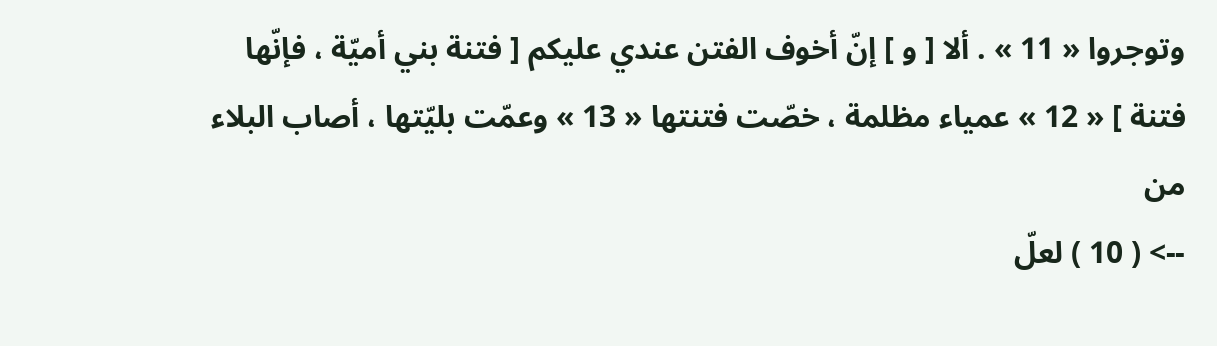وتوجروا « 11 » . ألا [ و ] إنّ أخوف الفتن عندي عليكم [ فتنة بني أميّة ، فإنّها فتنة ] « 12 » عمياء مظلمة ، خصّت فتنتها « 13 » وعمّت بليّتها ، أصاب البلاء من
--> ( 10 ) لعلّ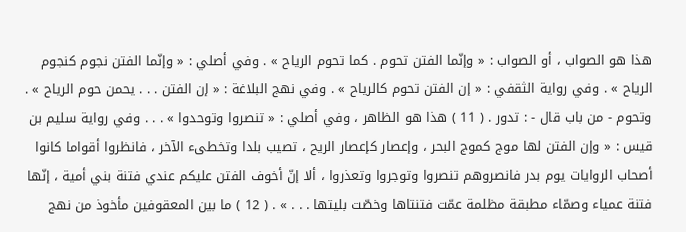هذا هو الصواب ، أو الصواب : « وإنّما الفتن تحوم . كما تحوم الرياح » . وفي أصلي : « وإنّما الفتن نجوم كنجوم الرياح » . وفي رواية الثقفي : « إن الفتن تحوم كالرياح » . وفي نهج البلاغة : « إن الفتن . . . يحمن حوم الرياح » . وتحوم - من باب قال - : تدور . ( 11 ) هذا هو الظاهر ، وفي أصلي : « تنصروا وتوحدوا » . . . وفي رواية سليم بن قيس : « وإن الفتن لها موج كموج البحر ، وإعصار كإعصار الريح ، تصيب بلدا وتخطىء الآخر ، فانظروا أقواما كانوا أصحاب الروايات يوم بدر فانصروهم تنصروا وتوجروا وتعذروا ، ألا إنّ أخوف الفتن عليكم عندي فتنة بني أمية ، إنّها فتنة عمياء وصمّاء مطبقة مظلمة عمّت فتنتاها وخصّت بليتها . . . » . ( 12 ) ما بين المعقوفين مأخوذ من نهج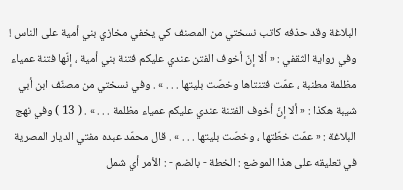البلاغة وقد حذفه كاتب نسختي من المصنف كي يخفي مخازي بني أمية على الناس ! وفي رواية الثقفي : « ألا إنّ أخوف الفتن عندي عليكم فتنة بني أمية ، إنّها فتنة عمياء مظلمة مطنبة ، عمّت فتنتاها وخصّت بليتها . . . » . وفي نسختي من مصنّف ابن أبي شيبة هكذا : « ألا إنّ أخوف الفتنة عندي عليكم عمياء مظلمة . . . » . ( 13 ) وفي نهج البلاغة : « عمّت خطّتها ، وخصّت بليتها . . . » . قال محمّد عبده مفتي الديار المصرية في تعليقه على هذا الموضع : الخطة - بالضم - : الأمر أي شمل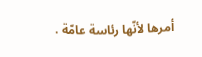أمرها لأنّها رئاسة عامّة .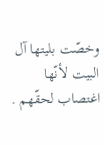وخصّت بليتها آل البيت لأنّها اغتصاب لحقّهم .